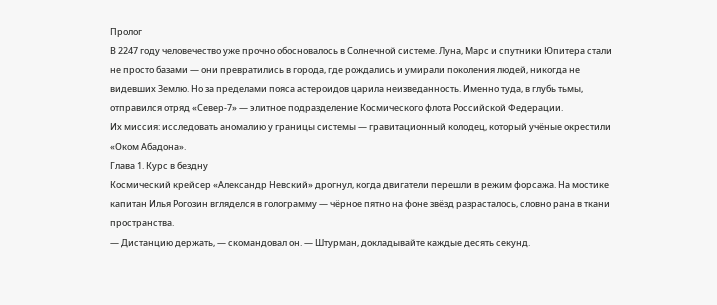Пролог
В 2247 году человечество уже прочно обосновалось в Солнечной системе. Луна, Марс и спутники Юпитера стали не просто базами — они превратились в города, где рождались и умирали поколения людей, никогда не видевших Землю. Но за пределами пояса астероидов царила неизведанность. Именно туда, в глубь тьмы, отправился отряд «Север‑7» — элитное подразделение Космического флота Российской Федерации.
Их миссия: исследовать аномалию у границы системы — гравитационный колодец, который учёные окрестили «Оком Абадона».
Глава 1. Курс в бездну
Космический крейсер «Александр Невский» дрогнул, когда двигатели перешли в режим форсажа. На мостике капитан Илья Рогозин вгляделся в голограмму — чёрное пятно на фоне звёзд разрасталось, словно рана в ткани пространства.
— Дистанцию держать, — скомандовал он. — Штурман, докладывайте каждые десять секунд.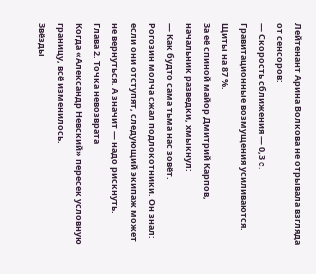Лейтенант Арина Волкова не отрывала взгляда от сенсоров:
— Скорость сближения — 0,3 c. Гравитационные возмущения усиливаются. Щиты на 87 %.
За её спиной майор Дмитрий Карпов, начальник разведки, хмыкнул:
— Как будто сама тьма нас зовёт.
Рогозин молча сжал подлокотники. Он знал: если они отступят, следующий экипаж может не вернуться. А значит — надо рискнуть.
Глава 2. Точка невозврата
Когда «Александр Невский» пересек условную границу, всё изменилось.
Звёзды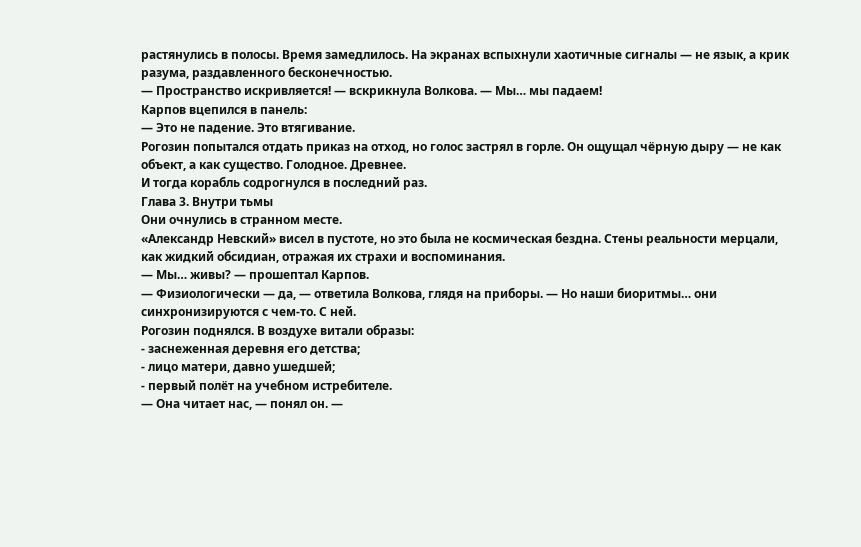растянулись в полосы. Время замедлилось. На экранах вспыхнули хаотичные сигналы — не язык, а крик разума, раздавленного бесконечностью.
— Пространство искривляется! — вскрикнула Волкова. — Мы… мы падаем!
Карпов вцепился в панель:
— Это не падение. Это втягивание.
Рогозин попытался отдать приказ на отход, но голос застрял в горле. Он ощущал чёрную дыру — не как объект, а как существо. Голодное. Древнее.
И тогда корабль содрогнулся в последний раз.
Глава 3. Внутри тьмы
Они очнулись в странном месте.
«Александр Невский» висел в пустоте, но это была не космическая бездна. Стены реальности мерцали, как жидкий обсидиан, отражая их страхи и воспоминания.
— Мы… живы? — прошептал Карпов.
— Физиологически — да, — ответила Волкова, глядя на приборы. — Но наши биоритмы… они синхронизируются с чем‑то. С ней.
Рогозин поднялся. В воздухе витали образы:
- заснеженная деревня его детства;
- лицо матери, давно ушедшей;
- первый полёт на учебном истребителе.
— Она читает нас, — понял он. —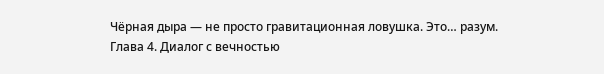Чёрная дыра — не просто гравитационная ловушка. Это… разум.
Глава 4. Диалог с вечностью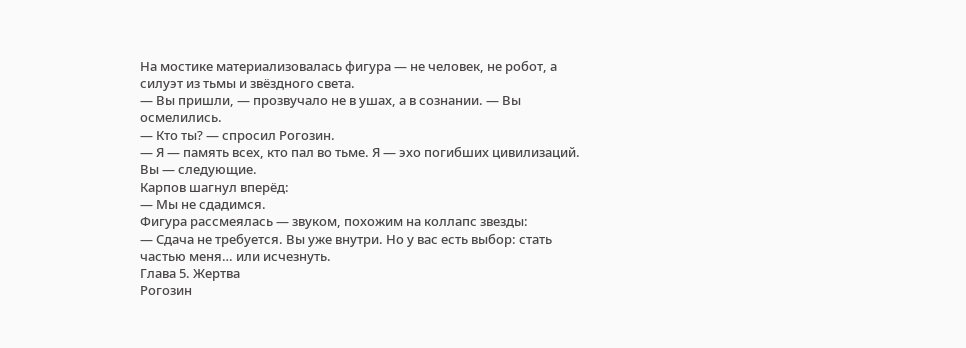На мостике материализовалась фигура — не человек, не робот, а силуэт из тьмы и звёздного света.
— Вы пришли, — прозвучало не в ушах, а в сознании. — Вы осмелились.
— Кто ты? — спросил Рогозин.
— Я — память всех, кто пал во тьме. Я — эхо погибших цивилизаций. Вы — следующие.
Карпов шагнул вперёд:
— Мы не сдадимся.
Фигура рассмеялась — звуком, похожим на коллапс звезды:
— Сдача не требуется. Вы уже внутри. Но у вас есть выбор: стать частью меня… или исчезнуть.
Глава 5. Жертва
Рогозин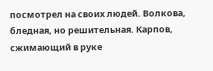посмотрел на своих людей. Волкова, бледная, но решительная. Карпов, сжимающий в руке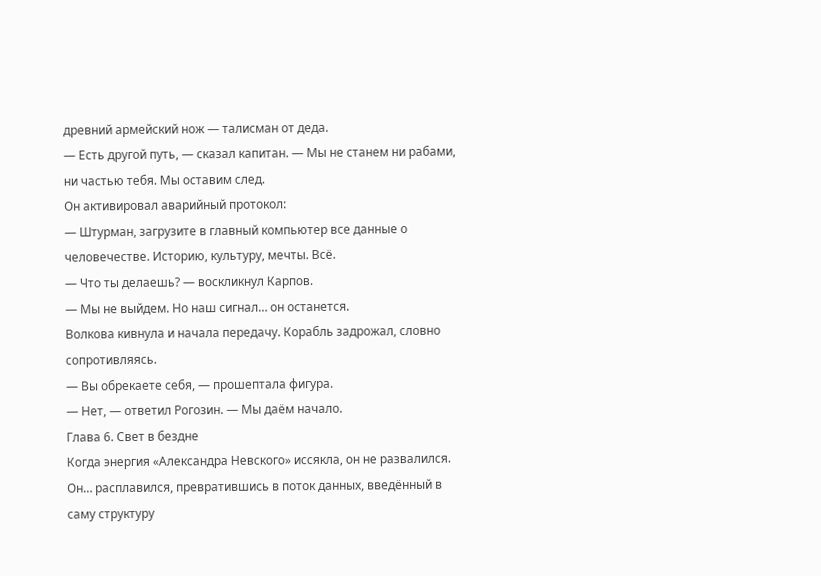древний армейский нож — талисман от деда.
— Есть другой путь, — сказал капитан. — Мы не станем ни рабами, ни частью тебя. Мы оставим след.
Он активировал аварийный протокол:
— Штурман, загрузите в главный компьютер все данные о человечестве. Историю, культуру, мечты. Всё.
— Что ты делаешь? — воскликнул Карпов.
— Мы не выйдем. Но наш сигнал… он останется.
Волкова кивнула и начала передачу. Корабль задрожал, словно сопротивляясь.
— Вы обрекаете себя, — прошептала фигура.
— Нет, — ответил Рогозин. — Мы даём начало.
Глава 6. Свет в бездне
Когда энергия «Александра Невского» иссякла, он не развалился. Он… расплавился, превратившись в поток данных, введённый в саму структуру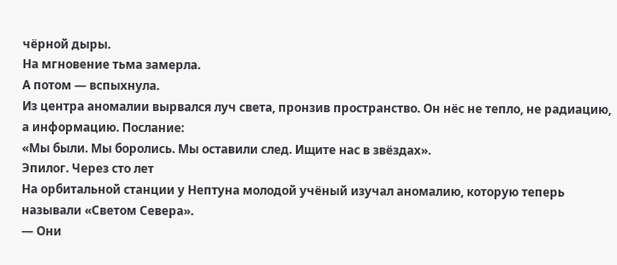чёрной дыры.
На мгновение тьма замерла.
А потом — вспыхнула.
Из центра аномалии вырвался луч света, пронзив пространство. Он нёс не тепло, не радиацию, а информацию. Послание:
«Мы были. Мы боролись. Мы оставили след. Ищите нас в звёздах».
Эпилог. Через сто лет
На орбитальной станции у Нептуна молодой учёный изучал аномалию, которую теперь называли «Светом Севера».
— Они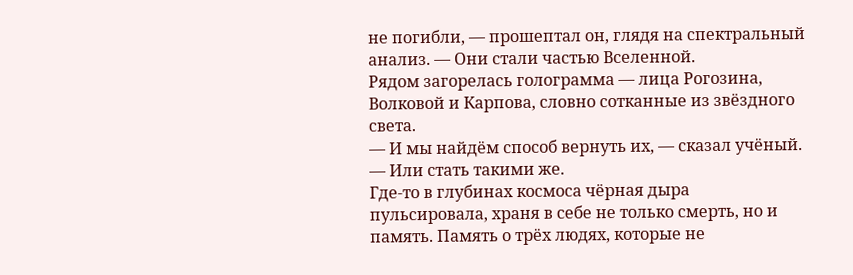не погибли, — прошептал он, глядя на спектральный анализ. — Они стали частью Вселенной.
Рядом загорелась голограмма — лица Рогозина, Волковой и Карпова, словно сотканные из звёздного света.
— И мы найдём способ вернуть их, — сказал учёный. — Или стать такими же.
Где‑то в глубинах космоса чёрная дыра пульсировала, храня в себе не только смерть, но и память. Память о трёх людях, которые не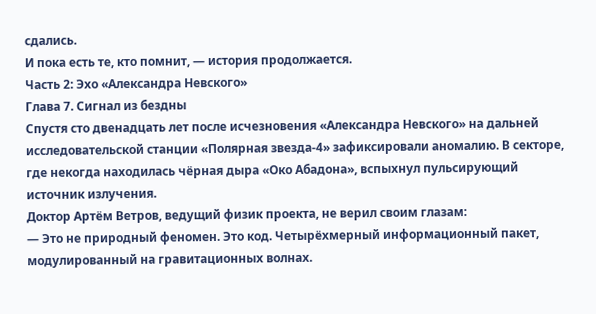сдались.
И пока есть те, кто помнит, — история продолжается.
Часть 2: Эхо «Александра Невского»
Глава 7. Сигнал из бездны
Спустя сто двенадцать лет после исчезновения «Александра Невского» на дальней исследовательской станции «Полярная звезда‑4» зафиксировали аномалию. В секторе, где некогда находилась чёрная дыра «Око Абадона», вспыхнул пульсирующий источник излучения.
Доктор Артём Ветров, ведущий физик проекта, не верил своим глазам:
— Это не природный феномен. Это код. Четырёхмерный информационный пакет, модулированный на гравитационных волнах.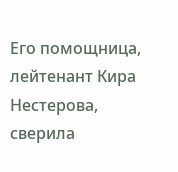Его помощница, лейтенант Кира Нестерова, сверила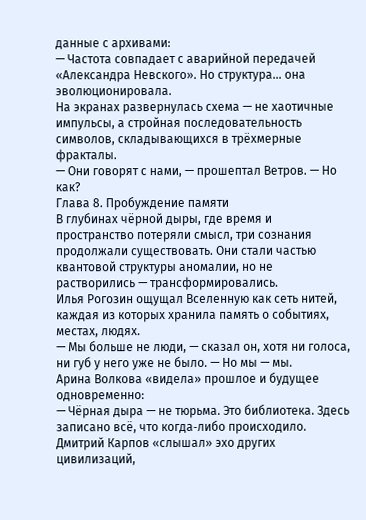данные с архивами:
— Частота совпадает с аварийной передачей «Александра Невского». Но структура… она эволюционировала.
На экранах развернулась схема — не хаотичные импульсы, а стройная последовательность символов, складывающихся в трёхмерные фракталы.
— Они говорят с нами, — прошептал Ветров. — Но как?
Глава 8. Пробуждение памяти
В глубинах чёрной дыры, где время и пространство потеряли смысл, три сознания продолжали существовать. Они стали частью квантовой структуры аномалии, но не растворились — трансформировались.
Илья Рогозин ощущал Вселенную как сеть нитей, каждая из которых хранила память о событиях, местах, людях.
— Мы больше не люди, — сказал он, хотя ни голоса, ни губ у него уже не было. — Но мы — мы.
Арина Волкова «видела» прошлое и будущее одновременно:
— Чёрная дыра — не тюрьма. Это библиотека. Здесь записано всё, что когда‑либо происходило.
Дмитрий Карпов «слышал» эхо других цивилизаций,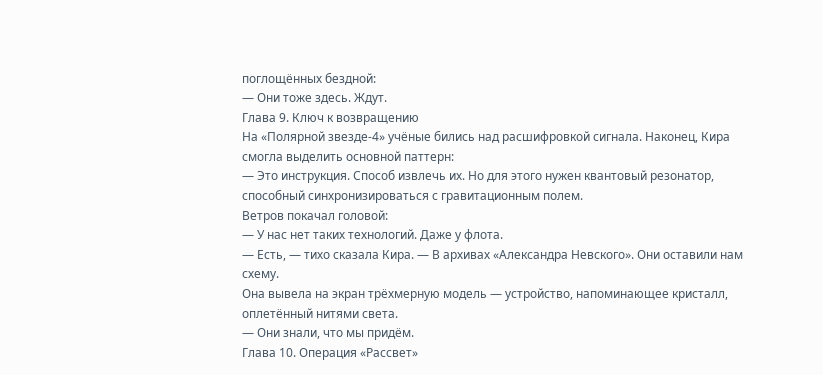поглощённых бездной:
— Они тоже здесь. Ждут.
Глава 9. Ключ к возвращению
На «Полярной звезде‑4» учёные бились над расшифровкой сигнала. Наконец, Кира смогла выделить основной паттерн:
— Это инструкция. Способ извлечь их. Но для этого нужен квантовый резонатор, способный синхронизироваться с гравитационным полем.
Ветров покачал головой:
— У нас нет таких технологий. Даже у флота.
— Есть, — тихо сказала Кира. — В архивах «Александра Невского». Они оставили нам схему.
Она вывела на экран трёхмерную модель — устройство, напоминающее кристалл, оплетённый нитями света.
— Они знали, что мы придём.
Глава 10. Операция «Рассвет»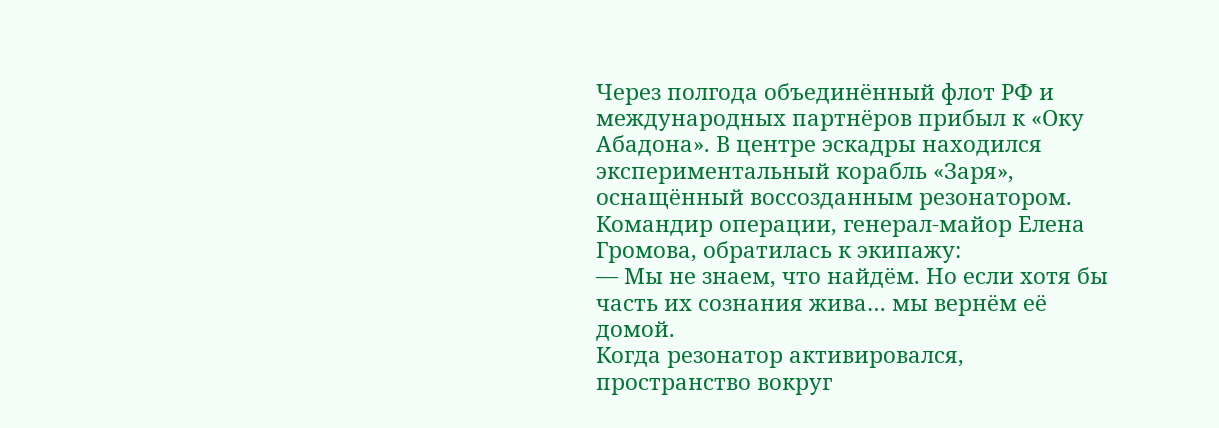Через полгода объединённый флот РФ и международных партнёров прибыл к «Оку Абадона». В центре эскадры находился экспериментальный корабль «Заря», оснащённый воссозданным резонатором.
Командир операции, генерал‑майор Елена Громова, обратилась к экипажу:
— Мы не знаем, что найдём. Но если хотя бы часть их сознания жива… мы вернём её домой.
Когда резонатор активировался, пространство вокруг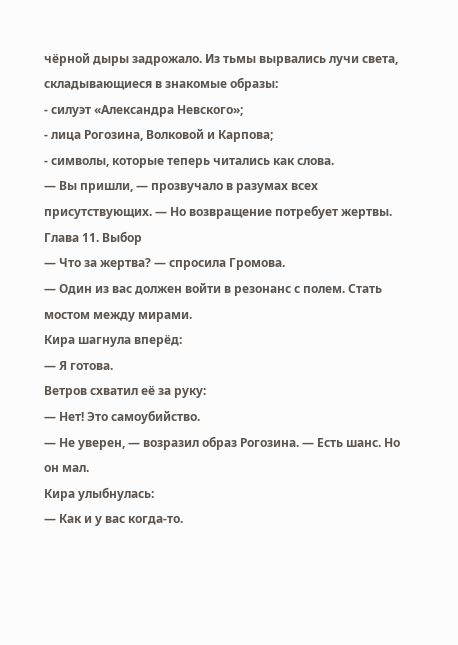чёрной дыры задрожало. Из тьмы вырвались лучи света, складывающиеся в знакомые образы:
- силуэт «Александра Невского»;
- лица Рогозина, Волковой и Карпова;
- символы, которые теперь читались как слова.
— Вы пришли, — прозвучало в разумах всех присутствующих. — Но возвращение потребует жертвы.
Глава 11. Выбор
— Что за жертва? — спросила Громова.
— Один из вас должен войти в резонанс с полем. Стать мостом между мирами.
Кира шагнула вперёд:
— Я готова.
Ветров схватил её за руку:
— Нет! Это самоубийство.
— Не уверен, — возразил образ Рогозина. — Есть шанс. Но он мал.
Кира улыбнулась:
— Как и у вас когда‑то.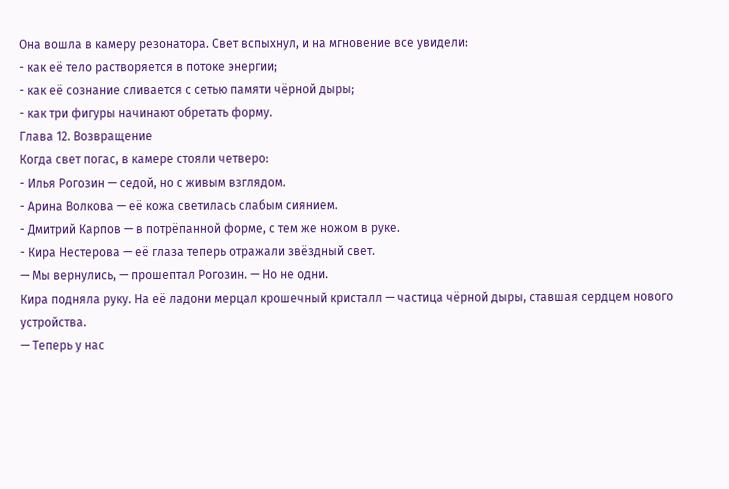Она вошла в камеру резонатора. Свет вспыхнул, и на мгновение все увидели:
- как её тело растворяется в потоке энергии;
- как её сознание сливается с сетью памяти чёрной дыры;
- как три фигуры начинают обретать форму.
Глава 12. Возвращение
Когда свет погас, в камере стояли четверо:
- Илья Рогозин — седой, но с живым взглядом.
- Арина Волкова — её кожа светилась слабым сиянием.
- Дмитрий Карпов — в потрёпанной форме, с тем же ножом в руке.
- Кира Нестерова — её глаза теперь отражали звёздный свет.
— Мы вернулись, — прошептал Рогозин. — Но не одни.
Кира подняла руку. На её ладони мерцал крошечный кристалл — частица чёрной дыры, ставшая сердцем нового устройства.
— Теперь у нас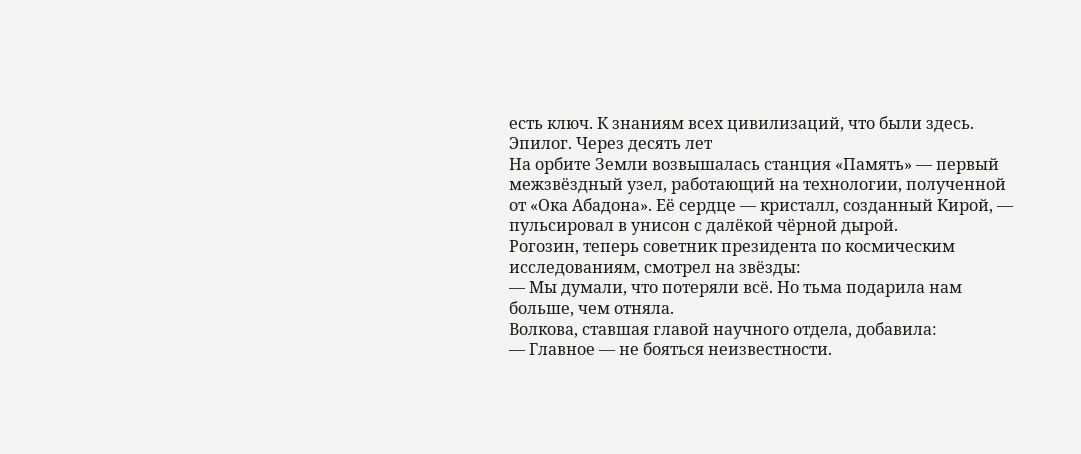есть ключ. К знаниям всех цивилизаций, что были здесь.
Эпилог. Через десять лет
На орбите Земли возвышалась станция «Память» — первый межзвёздный узел, работающий на технологии, полученной от «Ока Абадона». Её сердце — кристалл, созданный Кирой, — пульсировал в унисон с далёкой чёрной дырой.
Рогозин, теперь советник президента по космическим исследованиям, смотрел на звёзды:
— Мы думали, что потеряли всё. Но тьма подарила нам больше, чем отняла.
Волкова, ставшая главой научного отдела, добавила:
— Главное — не бояться неизвестности.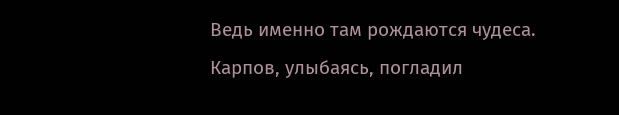Ведь именно там рождаются чудеса.
Карпов, улыбаясь, погладил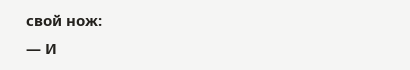свой нож:
— И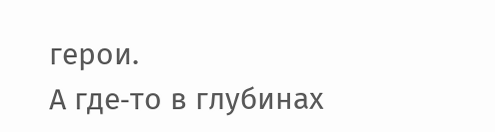герои.
А где‑то в глубинах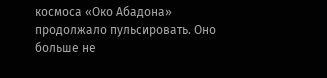космоса «Око Абадона» продолжало пульсировать. Оно больше не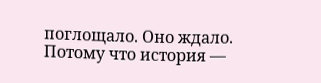поглощало. Оно ждало.
Потому что история —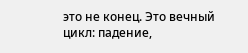это не конец. Это вечный цикл: падение,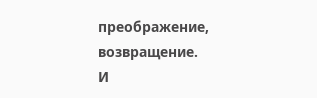преображение, возвращение.
И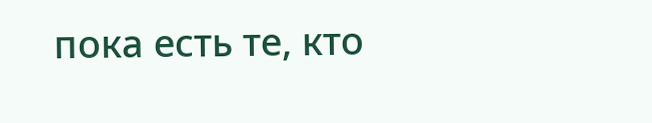пока есть те, кто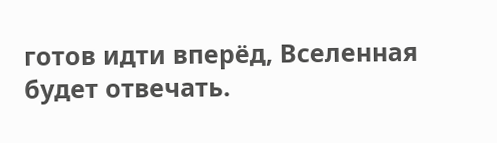готов идти вперёд, Вселенная будет отвечать.